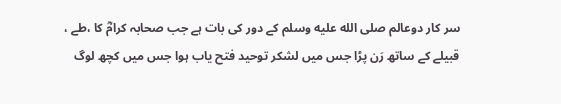سر کار دوعالم صلى الله عليه وسلم کے دور کی بات ہے جب صحابہ کرامؓ کا ،طے ، قبیلے کے ساتھ رَن پڑا جس میں لشکر توحید فتح یاب ہوا جس میں کچھ لوگ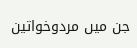جن میں مردوخواتین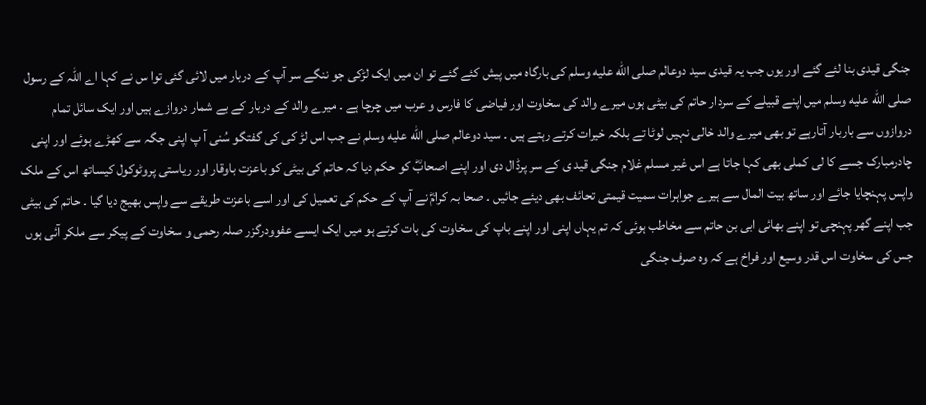جنگی قیدی بنا لئے گئے اور یوں جب یہ قیدی سید دوعالم صلى الله عليه وسلم کی بارگاہ میں پیش کئے گئے تو ان میں ایک لڑکی جو ننگے سر آپ کے دربار میں لائی گئی توا س نے کہا اے اللہ کے رسول صلى الله عليه وسلم میں اپنے قبیلے کے سردار حاتم کی بیٹی ہوں میرے والد کی سخاوت اور فیاضی کا فارس و عرب میں چرچا ہے ۔ میرے والد کے دربار کے بے شمار دروازے ہیں اور ایک سائل تمام دروازوں سے باربار آتارہے تو بھی میرے والد خالی نہیں لوٹا تے بلکہ خیرات کرتے رہتے ہیں ۔ سید دوعالم صلى الله عليه وسلم نے جب اس لڑ کی کی گفتگو سُنی آ پ اپنی جگہ سے کھڑے ہوئے اور اپنی چادرمبارک جسے کا لی کملی بھی کہا جاتا ہے اس غیر مسلم غلام جنگی قید ی کے سر پرڈال دی اور اپنے اصحابؓ کو حکم دیا کہ حاتم کی بیٹی کو باعزت باوقار اور ریاستی پروٹوکول کیساتھ اس کے ملک واپس پہنچایا جائے اور ساتھ بیت المال سے ہیرے جواہرات سمیت قیمتی تحائف بھی دیئے جائیں ۔ صحا بہ کرامؓ نے آپ کے حکم کی تعمیل کی اور اسے باعزت طریقے سے واپس بھیج دیا گیا ۔ حاتم کی بیٹی جب اپنے گھر پہنچی تو اپنے بھائی ابی بن حاتم سے مخاطب ہوئی کہ تم یہاں اپنی اور اپنے باپ کی سخاوت کی بات کرتے ہو میں ایک ایسے عفوودرگزر صلہ رحمی و سخاوت کے پیکر سے ملکر آئی ہوں جس کی سخاوت اس قدر وسیع اور فراخ ہے کہ وہ صرف جنگی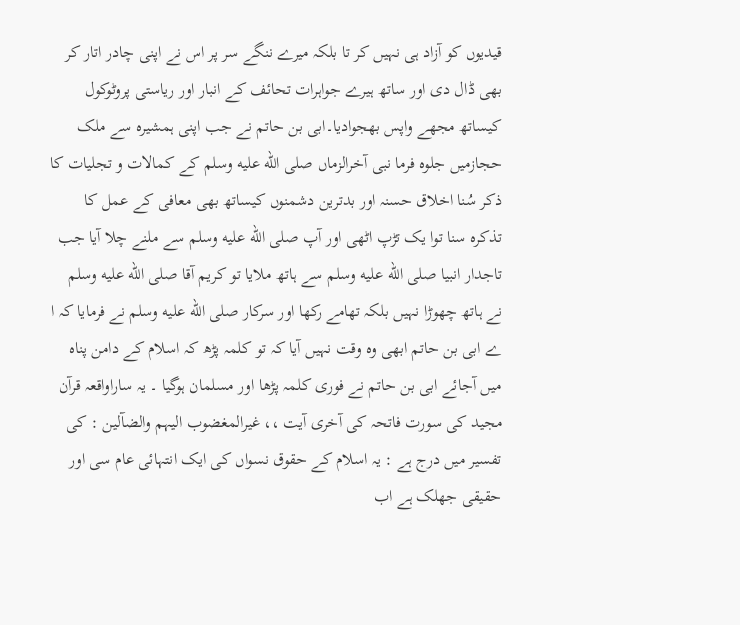قیدیوں کو آزاد ہی نہیں کر تا بلکہ میرے ننگے سر پر اس نے اپنی چادر اتار کر بھی ڈال دی اور ساتھ ہیرے جواہرات تحائف کے انبار اور ریاستی پروٹوکول کیساتھ مجھے واپس بھجوادیا۔ابی بن حاتم نے جب اپنی ہمشیرہ سے ملک حجازمیں جلوہ فرما نبی آخرالزماں صلى الله عليه وسلم کے کمالات و تجلیات کا ذکر سُنا اخلاق حسنہ اور بدترین دشمنوں کیساتھ بھی معافی کے عمل کا تذکرہ سنا توا یک تڑپ اٹھی اور آپ صلى الله عليه وسلم سے ملنے چلا آیا جب تاجدار انبیا صلى الله عليه وسلم سے ہاتھ ملایا تو کریم آقا صلى الله عليه وسلم نے ہاتھ چھوڑا نہیں بلکہ تھامے رکھا اور سرکار صلى الله عليه وسلم نے فرمایا کہ ا ے ابی بن حاتم ابھی وہ وقت نہیں آیا کہ تو کلمہ پڑھ کہ اسلام کے دامن پناہ میں آجائے ابی بن حاتم نے فوری کلمہ پڑھا اور مسلمان ہوگیا ۔ یہ ساراواقعہ قرآن مجید کی سورت فاتحہ کی آخری آیت ،، غیرالمغضوب الیہم والضآلین : کی تفسیر میں درج ہے : یہ اسلام کے حقوق نسواں کی ایک انتہائی عام سی اور حقیقی جھلک ہے اب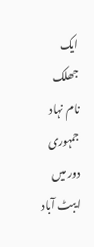ایک جھلک نام نہاد جمہوری دور میں ایبٹ آباد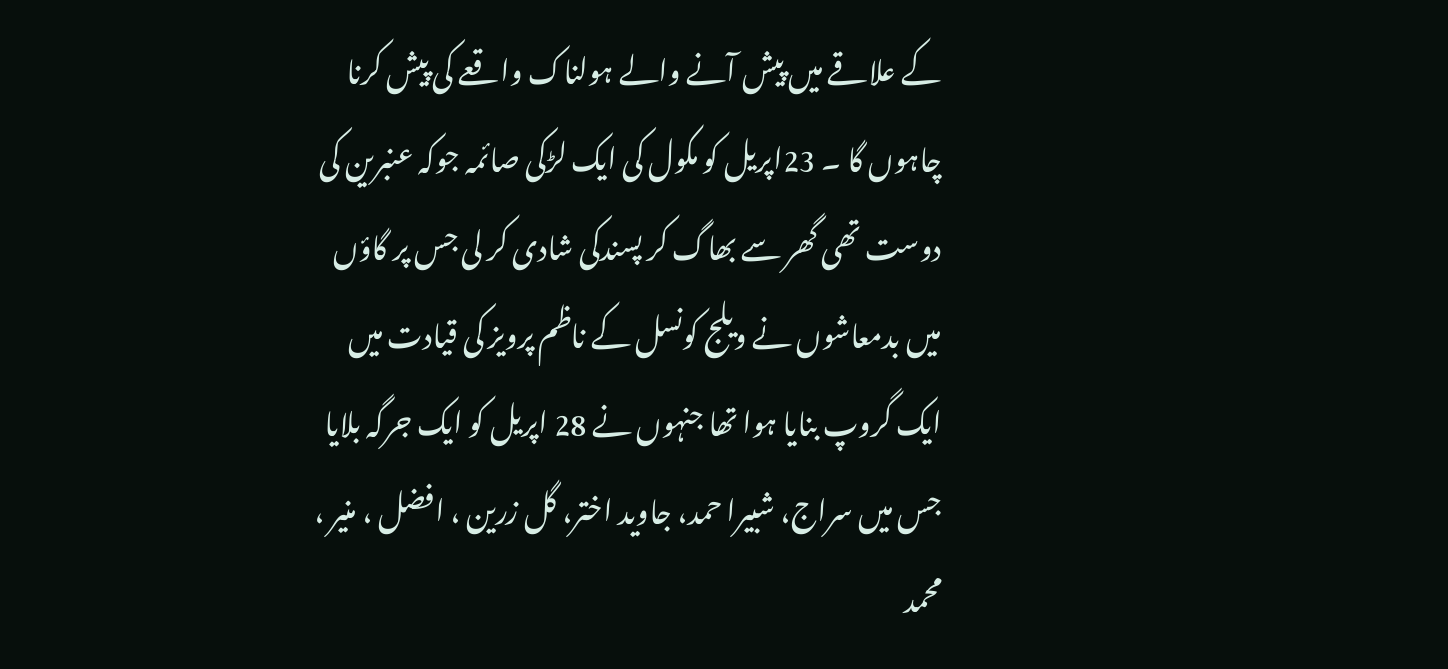کے علاقے میں پیش آنے والے ہولناک واقعے کی پیش کرنا چاہوں گا ۔ 23اپریل کو مکول کی ایک لڑکی صائمہ جوکہ عنبرین کی دوست تھی گھر سے بھاگ کر پسندکی شادی کر لی جس پر گاؤں میں بدمعاشوں نے ویلج کونسل کے ناظم پرویز کی قیادت میں ایک گروپ بنایا ہوا تھا جنہوں نے 28 اپریل کو ایک جرگہ بلایا جس میں سراج، شبیرا حمد، جاوید اختر، گل زرین ، افضل ، منیر ، محمد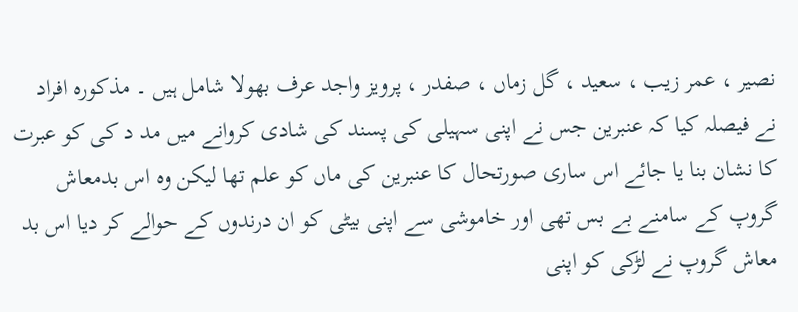نصیر ، عمر زیب ، سعید ، گل زماں ، صفدر ، پرویز واجد عرف بھولا شامل ہیں ۔ مذکورہ افراد نے فیصلہ کیا کہ عنبرین جس نے اپنی سہیلی کی پسند کی شادی کروانے میں مد د کی کو عبرت کا نشان بنا یا جائے اس ساری صورتحال کا عنبرین کی ماں کو علم تھا لیکن وہ اس بدمعاش گروپ کے سامنے بے بس تھی اور خاموشی سے اپنی بیٹی کو ان درندوں کے حوالے کر دیا اس بد معاش گروپ نے لڑکی کو اپنی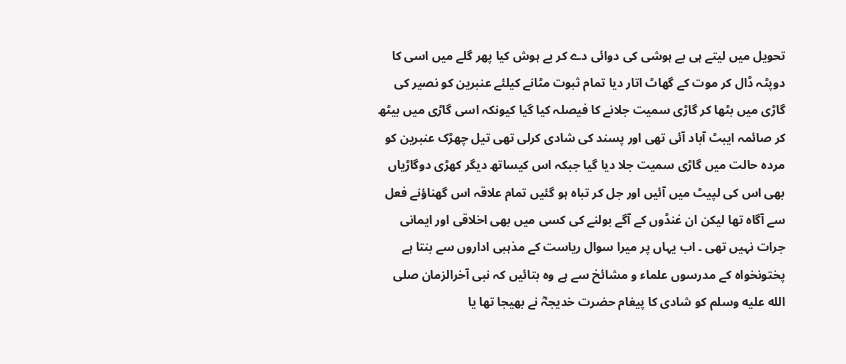تحویل میں لیتے ہی بے ہوشی کی دوائی دے کر بے ہوش کیا پھر گلے میں اسی کا دوپٹہ ڈال کر موت کے گھاٹ اتار دیا تمام ثبوت مٹانے کیلئے عنبرین کو نصیر کی گاڑی میں بٹھا کر گاڑی سمیت جلانے کا فیصلہ کیا گیا کیونکہ اسی گاڑی میں بیٹھ کر صائمہ ایبٹ آباد آئی تھی اور پسند کی شادی کرلی تھی تیل چھڑک عنبرین کو مردہ حالت میں گاڑی سمیت جلا دیا گیا جبکہ اس کیساتھ دیگر کھڑی دوگاڑیاں بھی اس کی لپیٹ میں آئیں اور جل کر تباہ ہو گئیں تمام علاقہ اس گھناؤنے فعل سے آگاہ تھا لیکن ان غنڈوں کے آگے بولنے کی کسی میں بھی اخلاقی اور ایمانی جرات نہیں تھی ۔ اب یہاں پر میرا سوال ریاست کے مذہبی اداروں سے بنتا ہے پختونخواہ کے مدرسوں علماء و مشائخ سے ہے وہ بتائیں کہ نبی آخرالزمان صلى الله عليه وسلم کو شادی کا پیغام حضرت خدیجہؓ نے بھیجا تھا یا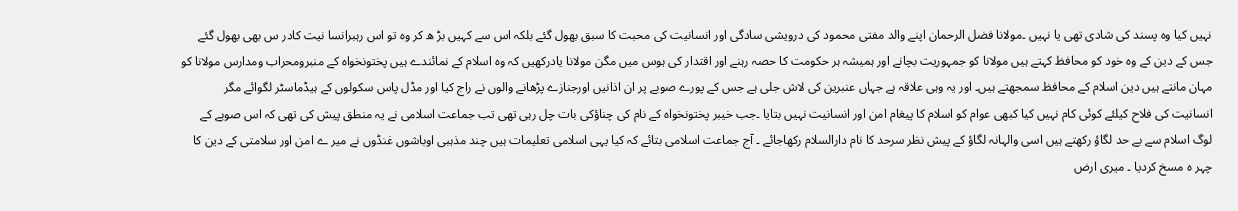نہیں کیا وہ پسند کی شادی تھی یا نہیں ۔مولانا فضل الرحمان اپنے والد مفتی محمود کی درویشی سادگی اور انسانیت کی محبت کا سبق بھول گئے بلکہ اس سے کہیں بڑ ھ کر وہ تو اس رہبرانسا نیت کادر س بھی بھول گئے جس کے دین کے وہ خود کو محافظ کہتے ہیں مولانا کو جمہوریت بچانے اور ہمیشہ ہر حکومت کا حصہ رہنے اور اقتدار کی ہوس میں مگن مولانا یادرکھیں کہ وہ اسلام کے نمائندے ہیں پختونخواہ کے منبرومحراب ومدارس مولانا کو مہان مانتے ہیں دین اسلام کے محافظ سمجھتے ہیں۔ اور یہ وہی علاقہ ہے جہاں عنبرین کی لاش جلی ہے جس کے پورے صوبے پر ان اذانیں اورجنازے پڑھانے والوں نے راج کیا اور مڈل پاس سکولوں کے ہیڈماسٹر لگوائے مگر انسانیت کی فلاح کیلئے کوئی کام نہیں کیا کبھی عوام کو اسلام کا پیغام امن اور انسانیت نہیں بتایا ۔جب خیبر پختونخواہ کے نام کی چناؤکی بات چل رہی تھی تب جماعت اسلامی نے یہ منطق پیش کی تھی کہ اس صوبے کے لوگ اسلام سے بے حد لگاؤ رکھتے ہیں اسی والہانہ لگاؤ کے پیش نظر سرحد کا نام دارالسلام رکھاجائے ۔ آج جماعت اسلامی بتائے کہ کیا یہی اسلامی تعلیمات ہیں چند مذہبی اوباشوں غنڈوں نے میر ے امن اور سلامتی کے دین کا چہر ہ مسخ کردیا ۔ میری ارض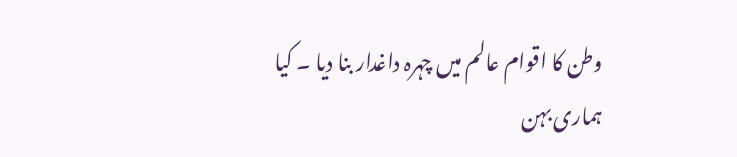وطن کا اقوام عالم میں چہرہ داغدار بنا دیا ۔ کیا ہماری بہن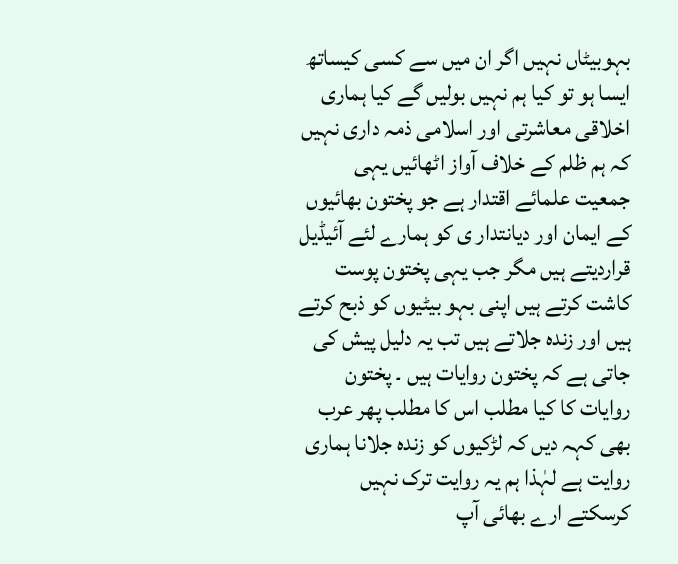بہوبیٹاں نہیں اگر ان میں سے کسی کیساتھ ایسا ہو تو کیا ہم نہیں بولیں گے کیا ہماری اخلاقی معاشرتی اور اسلامی ذمہ داری نہیں کہ ہم ظلم کے خلاف آواز اٹھائیں یہی جمعیت علمائے اقتدار ہے جو پختون بھائیوں کے ایمان اور دیانتدار ی کو ہمارے لئے آئیڈیل قراردیتے ہیں مگر جب یہی پختون پوست کاشت کرتے ہیں اپنی بہو بیٹیوں کو ذبح کرتے ہیں اور زندہ جلاتے ہیں تب یہ دلیل پیش کی جاتی ہے کہ پختون روایات ہیں ۔ پختون روایات کا کیا مطلب اس کا مطلب پھر عرب بھی کہہ دیں کہ لڑکیوں کو زندہ جلانا ہماری روایت ہے لہٰذا ہم یہ روایت ترک نہیں کرسکتے ارے بھائی آپ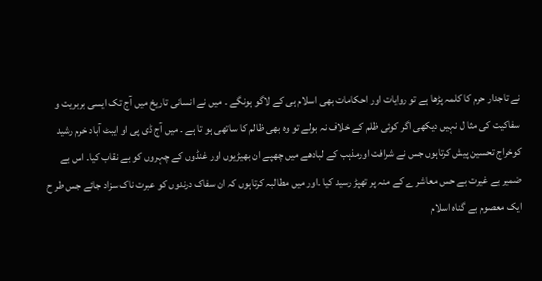نے تاجدار حرم کا کلمہ پڑھا ہے تو روایات اور احکامات بھی اسلام ہی کے لاگو ہونگے ۔ میں نے انسانی تاریخ میں آج تک ایسی بربریت و سفاکیت کی مثا ل نہیں دیکھی اگر کوئی ظلم کے خلاف نہ بولے تو وہ بھی ظالم کا ساتھی ہو تا ہے ۔ میں آج ڈی پی او ایبٹ آباد خرم رشید کوخراج تحسین پیش کرتاہوں جس نے شرافت اورمذہب کے لبادھے میں چھپے ان بھیڑیوں اور غنڈوں کے چہروں کو بے نقاب کیا۔ اس بے ضمیر بے غیرت بے حس معاشر ے کے منہ پر تھپڑ رسید کیا ۔اور میں مطالبہ کرتاہوں کہ ان سفاک درندوں کو عبرت ناک سزاد جائے جس طر ح ایک معصوم بے گناہ اسلام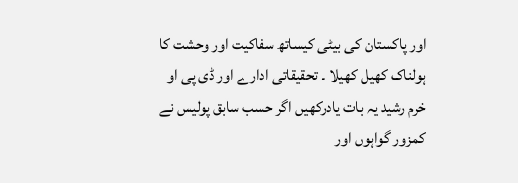اور پاکستان کی بیٹی کیساتھ سفاکیت اور وحشت کا ہولناک کھیل کھیلا ۔ تحقیقاتی ادارے اور ڈی پی او خرم رشید یہ بات یادرکھیں اگر حسب سابق پولیس نے کمزور گواہوں اور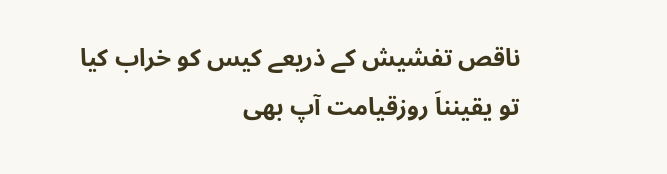ناقص تفشیش کے ذریعے کیس کو خراب کیا تو یقینناَ روزقیامت آپ بھی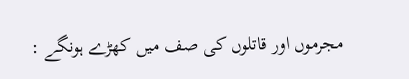مجرموں اور قاتلوں کی صف میں کھڑے ہونگے :